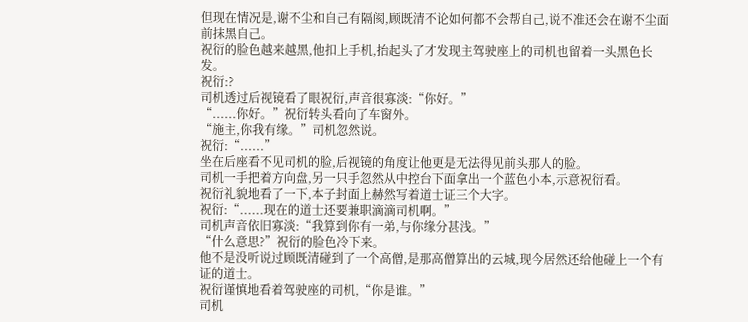但现在情况是,谢不尘和自己有隔阂,顾既清不论如何都不会帮自己,说不准还会在谢不尘面前抹黑自己。
祝衍的脸色越来越黑,他扣上手机,抬起头了才发现主驾驶座上的司机也留着一头黑色长发。
祝衍:?
司机透过后视镜看了眼祝衍,声音很寡淡:“你好。”
“......你好。”祝衍转头看向了车窗外。
“施主,你我有缘。”司机忽然说。
祝衍:“......”
坐在后座看不见司机的脸,后视镜的角度让他更是无法得见前头那人的脸。
司机一手把着方向盘,另一只手忽然从中控台下面拿出一个蓝色小本,示意祝衍看。
祝衍礼貌地看了一下,本子封面上赫然写着道士证三个大字。
祝衍:“......现在的道士还要兼职滴滴司机啊。”
司机声音依旧寡淡:“我算到你有一弟,与你缘分甚浅。”
“什么意思?”祝衍的脸色冷下来。
他不是没听说过顾既清碰到了一个高僧,是那高僧算出的云城,现今居然还给他碰上一个有证的道士。
祝衍谨慎地看着驾驶座的司机,“你是谁。”
司机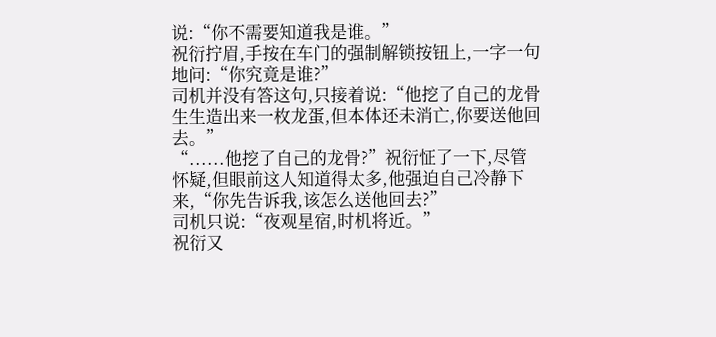说:“你不需要知道我是谁。”
祝衍拧眉,手按在车门的强制解锁按钮上,一字一句地问:“你究竟是谁?”
司机并没有答这句,只接着说:“他挖了自己的龙骨生生造出来一枚龙蛋,但本体还未消亡,你要送他回去。”
“......他挖了自己的龙骨?”祝衍怔了一下,尽管怀疑,但眼前这人知道得太多,他强迫自己冷静下来,“你先告诉我,该怎么送他回去?”
司机只说:“夜观星宿,时机将近。”
祝衍又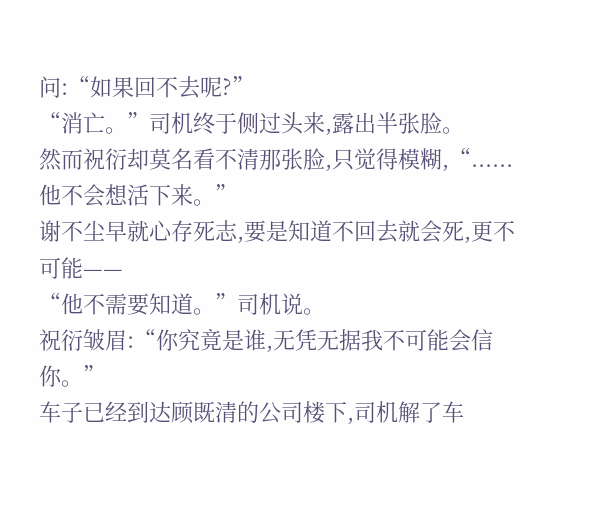问:“如果回不去呢?”
“消亡。”司机终于侧过头来,露出半张脸。
然而祝衍却莫名看不清那张脸,只觉得模糊,“......他不会想活下来。”
谢不尘早就心存死志,要是知道不回去就会死,更不可能——
“他不需要知道。”司机说。
祝衍皱眉:“你究竟是谁,无凭无据我不可能会信你。”
车子已经到达顾既清的公司楼下,司机解了车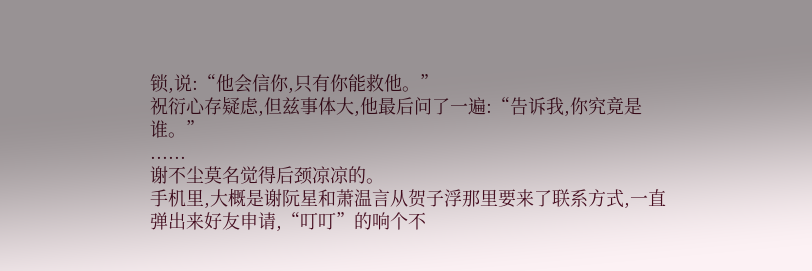锁,说:“他会信你,只有你能救他。”
祝衍心存疑虑,但兹事体大,他最后问了一遍:“告诉我,你究竟是谁。”
......
谢不尘莫名觉得后颈凉凉的。
手机里,大概是谢阮星和萧温言从贺子浮那里要来了联系方式,一直弹出来好友申请,“叮叮”的响个不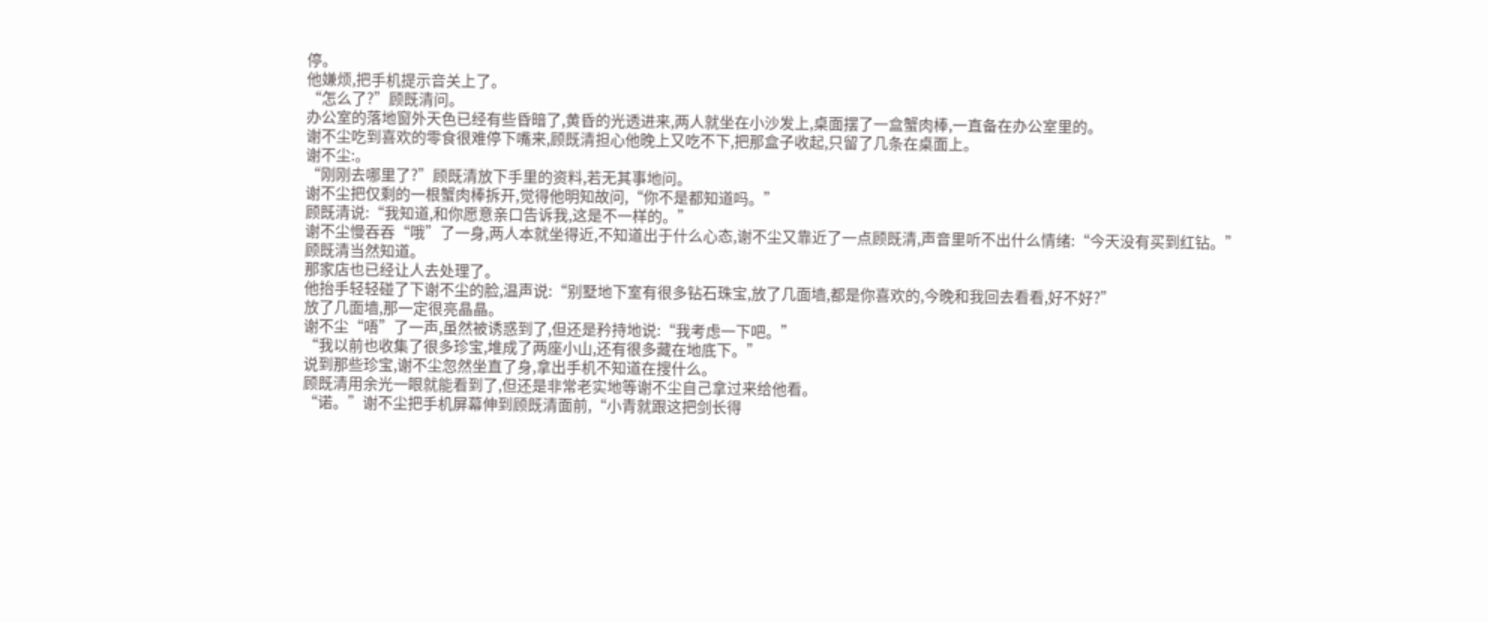停。
他嫌烦,把手机提示音关上了。
“怎么了?”顾既清问。
办公室的落地窗外天色已经有些昏暗了,黄昏的光透进来,两人就坐在小沙发上,桌面摆了一盒蟹肉棒,一直备在办公室里的。
谢不尘吃到喜欢的零食很难停下嘴来,顾既清担心他晚上又吃不下,把那盒子收起,只留了几条在桌面上。
谢不尘:。
“刚刚去哪里了?”顾既清放下手里的资料,若无其事地问。
谢不尘把仅剩的一根蟹肉棒拆开,觉得他明知故问,“你不是都知道吗。”
顾既清说:“我知道,和你愿意亲口告诉我,这是不一样的。”
谢不尘慢吞吞“哦”了一身,两人本就坐得近,不知道出于什么心态,谢不尘又靠近了一点顾既清,声音里听不出什么情绪:“今天没有买到红钻。”
顾既清当然知道。
那家店也已经让人去处理了。
他抬手轻轻碰了下谢不尘的脸,温声说:“别墅地下室有很多钻石珠宝,放了几面墙,都是你喜欢的,今晚和我回去看看,好不好?”
放了几面墙,那一定很亮晶晶。
谢不尘“唔”了一声,虽然被诱惑到了,但还是矜持地说:“我考虑一下吧。”
“我以前也收集了很多珍宝,堆成了两座小山,还有很多藏在地底下。”
说到那些珍宝,谢不尘忽然坐直了身,拿出手机不知道在搜什么。
顾既清用余光一眼就能看到了,但还是非常老实地等谢不尘自己拿过来给他看。
“诺。”谢不尘把手机屏幕伸到顾既清面前,“小青就跟这把剑长得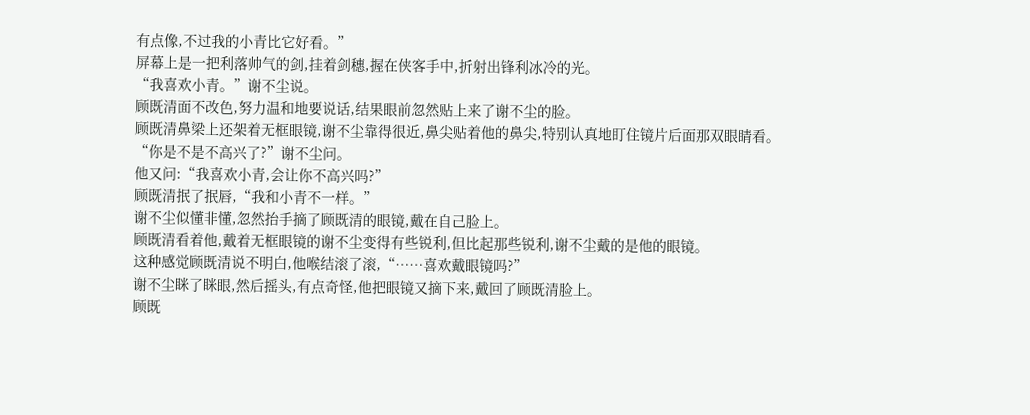有点像,不过我的小青比它好看。”
屏幕上是一把利落帅气的剑,挂着剑穗,握在侠客手中,折射出锋利冰冷的光。
“我喜欢小青。”谢不尘说。
顾既清面不改色,努力温和地要说话,结果眼前忽然贴上来了谢不尘的脸。
顾既清鼻梁上还架着无框眼镜,谢不尘靠得很近,鼻尖贴着他的鼻尖,特别认真地盯住镜片后面那双眼睛看。
“你是不是不高兴了?”谢不尘问。
他又问:“我喜欢小青,会让你不高兴吗?”
顾既清抿了抿唇,“我和小青不一样。”
谢不尘似懂非懂,忽然抬手摘了顾既清的眼镜,戴在自己脸上。
顾既清看着他,戴着无框眼镜的谢不尘变得有些锐利,但比起那些锐利,谢不尘戴的是他的眼镜。
这种感觉顾既清说不明白,他喉结滚了滚,“……喜欢戴眼镜吗?”
谢不尘眯了眯眼,然后摇头,有点奇怪,他把眼镜又摘下来,戴回了顾既清脸上。
顾既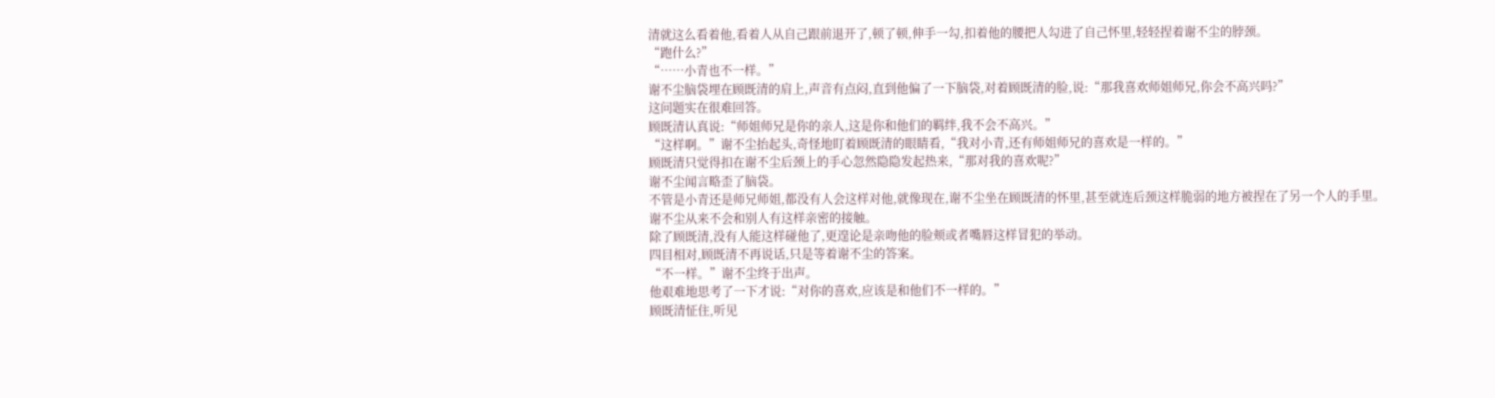清就这么看着他,看着人从自己跟前退开了,顿了顿,伸手一勾,扣着他的腰把人勾进了自己怀里,轻轻捏着谢不尘的脖颈。
“跑什么?”
“……小青也不一样。”
谢不尘脑袋埋在顾既清的肩上,声音有点闷,直到他偏了一下脑袋,对着顾既清的脸,说:“那我喜欢师姐师兄,你会不高兴吗?”
这问题实在很难回答。
顾既清认真说:“师姐师兄是你的亲人,这是你和他们的羁绊,我不会不高兴。”
“这样啊。”谢不尘抬起头,奇怪地盯着顾既清的眼睛看,“我对小青,还有师姐师兄的喜欢是一样的。”
顾既清只觉得扣在谢不尘后颈上的手心忽然隐隐发起热来,“那对我的喜欢呢?”
谢不尘闻言略歪了脑袋。
不管是小青还是师兄师姐,都没有人会这样对他,就像现在,谢不尘坐在顾既清的怀里,甚至就连后颈这样脆弱的地方被捏在了另一个人的手里。
谢不尘从来不会和别人有这样亲密的接触。
除了顾既清,没有人能这样碰他了,更遑论是亲吻他的脸颊或者嘴唇这样冒犯的举动。
四目相对,顾既清不再说话,只是等着谢不尘的答案。
“不一样。”谢不尘终于出声。
他艰难地思考了一下才说:“对你的喜欢,应该是和他们不一样的。”
顾既清怔住,听见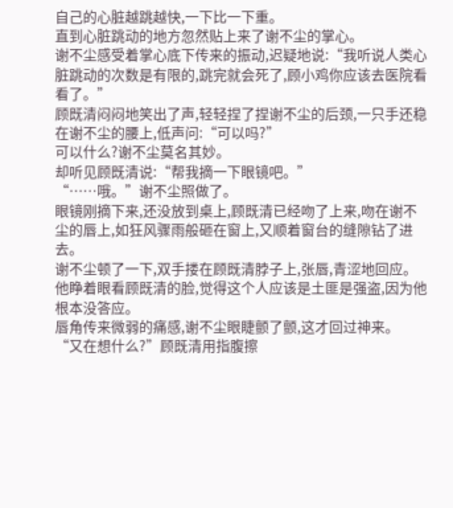自己的心脏越跳越快,一下比一下重。
直到心脏跳动的地方忽然贴上来了谢不尘的掌心。
谢不尘感受着掌心底下传来的振动,迟疑地说:“我听说人类心脏跳动的次数是有限的,跳完就会死了,顾小鸡你应该去医院看看了。”
顾既清闷闷地笑出了声,轻轻捏了捏谢不尘的后颈,一只手还稳在谢不尘的腰上,低声问:“可以吗?”
可以什么?谢不尘莫名其妙。
却听见顾既清说:“帮我摘一下眼镜吧。”
“……哦。”谢不尘照做了。
眼镜刚摘下来,还没放到桌上,顾既清已经吻了上来,吻在谢不尘的唇上,如狂风骤雨般砸在窗上,又顺着窗台的缝隙钻了进去。
谢不尘顿了一下,双手搂在顾既清脖子上,张唇,青涩地回应。
他睁着眼看顾既清的脸,觉得这个人应该是土匪是强盗,因为他根本没答应。
唇角传来微弱的痛感,谢不尘眼睫颤了颤,这才回过神来。
“又在想什么?”顾既清用指腹擦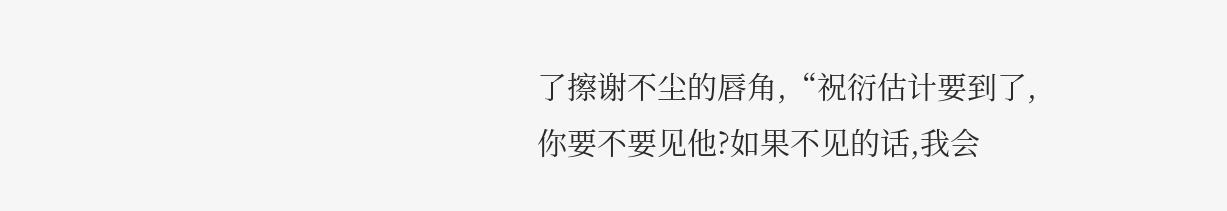了擦谢不尘的唇角,“祝衍估计要到了,你要不要见他?如果不见的话,我会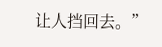让人挡回去。”